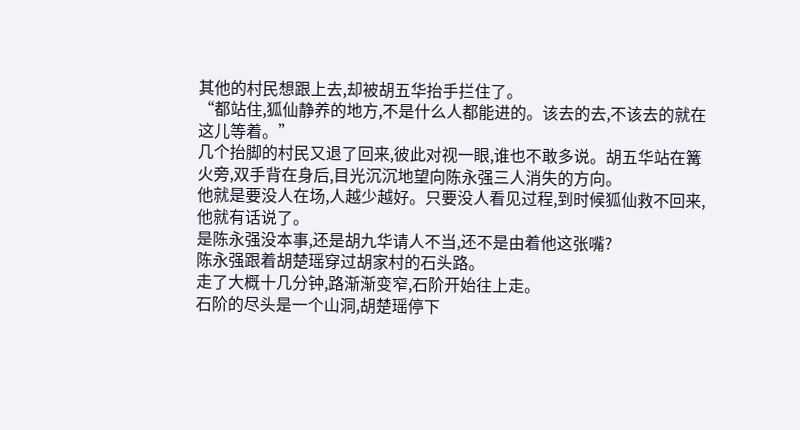其他的村民想跟上去,却被胡五华抬手拦住了。
“都站住,狐仙静养的地方,不是什么人都能进的。该去的去,不该去的就在这儿等着。”
几个抬脚的村民又退了回来,彼此对视一眼,谁也不敢多说。胡五华站在篝火旁,双手背在身后,目光沉沉地望向陈永强三人消失的方向。
他就是要没人在场,人越少越好。只要没人看见过程,到时候狐仙救不回来,他就有话说了。
是陈永强没本事,还是胡九华请人不当,还不是由着他这张嘴?
陈永强跟着胡楚瑶穿过胡家村的石头路。
走了大概十几分钟,路渐渐变窄,石阶开始往上走。
石阶的尽头是一个山洞,胡楚瑶停下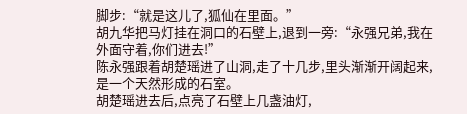脚步:“就是这儿了,狐仙在里面。”
胡九华把马灯挂在洞口的石壁上,退到一旁:“永强兄弟,我在外面守着,你们进去!”
陈永强跟着胡楚瑶进了山洞,走了十几步,里头渐渐开阔起来,是一个天然形成的石室。
胡楚瑶进去后,点亮了石壁上几盏油灯,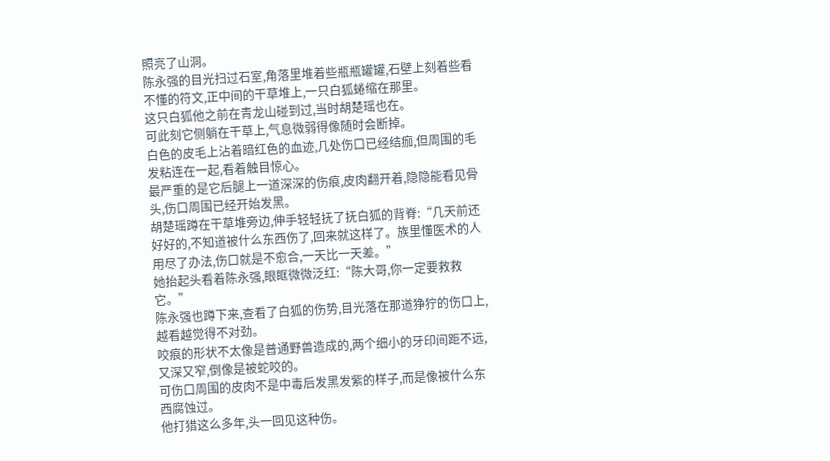照亮了山洞。
陈永强的目光扫过石室,角落里堆着些瓶瓶罐罐,石壁上刻着些看不懂的符文,正中间的干草堆上,一只白狐蜷缩在那里。
这只白狐他之前在青龙山碰到过,当时胡楚瑶也在。
可此刻它侧躺在干草上,气息微弱得像随时会断掉。
白色的皮毛上沾着暗红色的血迹,几处伤口已经结痂,但周围的毛发粘连在一起,看着触目惊心。
最严重的是它后腿上一道深深的伤痕,皮肉翻开着,隐隐能看见骨头,伤口周围已经开始发黑。
胡楚瑶蹲在干草堆旁边,伸手轻轻抚了抚白狐的背脊:“几天前还好好的,不知道被什么东西伤了,回来就这样了。族里懂医术的人用尽了办法,伤口就是不愈合,一天比一天差。”
她抬起头看着陈永强,眼眶微微泛红:“陈大哥,你一定要救救它。”
陈永强也蹲下来,查看了白狐的伤势,目光落在那道狰狞的伤口上,越看越觉得不对劲。
咬痕的形状不太像是普通野兽造成的,两个细小的牙印间距不远,又深又窄,倒像是被蛇咬的。
可伤口周围的皮肉不是中毒后发黑发紫的样子,而是像被什么东西腐蚀过。
他打猎这么多年,头一回见这种伤。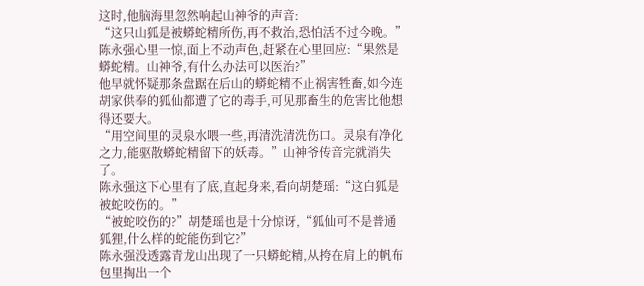这时,他脑海里忽然响起山神爷的声音:
“这只山狐是被蟒蛇精所伤,再不救治,恐怕活不过今晚。”
陈永强心里一惊,面上不动声色,赶紧在心里回应:“果然是蟒蛇精。山神爷,有什么办法可以医治?”
他早就怀疑那条盘踞在后山的蟒蛇精不止祸害牲畜,如今连胡家供奉的狐仙都遭了它的毒手,可见那畜生的危害比他想得还要大。
“用空间里的灵泉水喂一些,再清洗清洗伤口。灵泉有净化之力,能驱散蟒蛇精留下的妖毒。”山神爷传音完就消失了。
陈永强这下心里有了底,直起身来,看向胡楚瑶:“这白狐是被蛇咬伤的。”
“被蛇咬伤的?”胡楚瑶也是十分惊讶,“狐仙可不是普通狐狸,什么样的蛇能伤到它?”
陈永强没透露青龙山出现了一只蟒蛇精,从挎在肩上的帆布包里掏出一个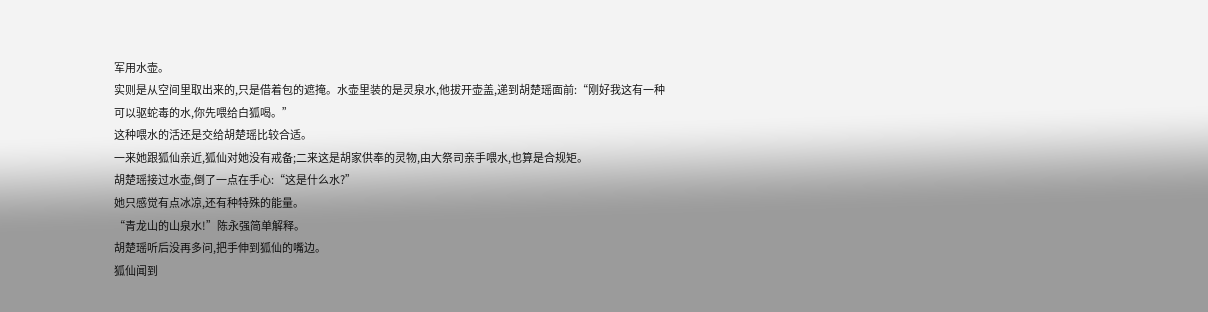军用水壶。
实则是从空间里取出来的,只是借着包的遮掩。水壶里装的是灵泉水,他拔开壶盖,递到胡楚瑶面前:“刚好我这有一种可以驱蛇毒的水,你先喂给白狐喝。”
这种喂水的活还是交给胡楚瑶比较合适。
一来她跟狐仙亲近,狐仙对她没有戒备;二来这是胡家供奉的灵物,由大祭司亲手喂水,也算是合规矩。
胡楚瑶接过水壶,倒了一点在手心:“这是什么水?”
她只感觉有点冰凉,还有种特殊的能量。
“青龙山的山泉水!”陈永强简单解释。
胡楚瑶听后没再多问,把手伸到狐仙的嘴边。
狐仙闻到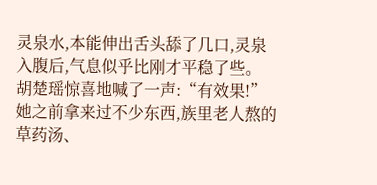灵泉水,本能伸出舌头舔了几口,灵泉入腹后,气息似乎比刚才平稳了些。
胡楚瑶惊喜地喊了一声:“有效果!”
她之前拿来过不少东西,族里老人熬的草药汤、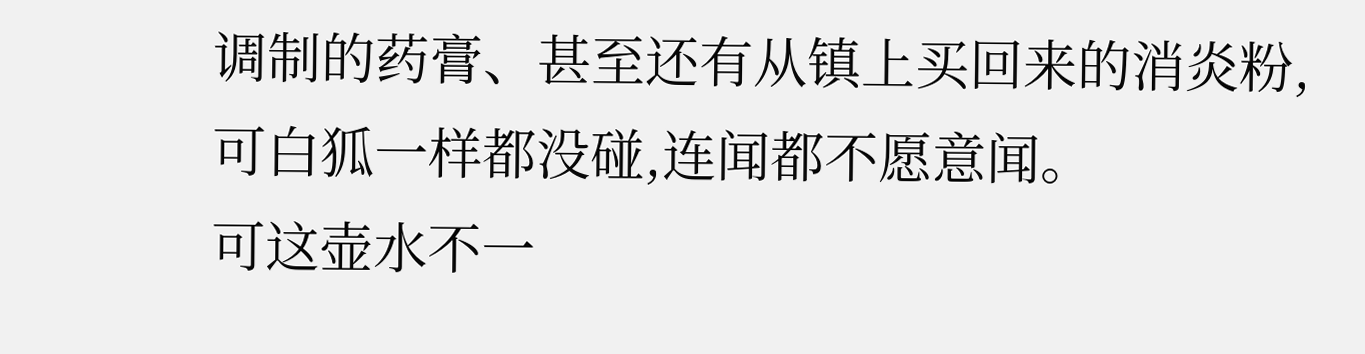调制的药膏、甚至还有从镇上买回来的消炎粉,可白狐一样都没碰,连闻都不愿意闻。
可这壶水不一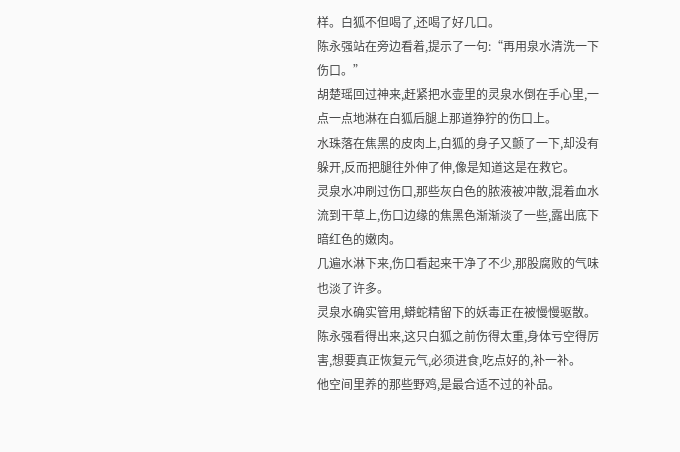样。白狐不但喝了,还喝了好几口。
陈永强站在旁边看着,提示了一句:“再用泉水清洗一下伤口。”
胡楚瑶回过神来,赶紧把水壶里的灵泉水倒在手心里,一点一点地淋在白狐后腿上那道狰狞的伤口上。
水珠落在焦黑的皮肉上,白狐的身子又颤了一下,却没有躲开,反而把腿往外伸了伸,像是知道这是在救它。
灵泉水冲刷过伤口,那些灰白色的脓液被冲散,混着血水流到干草上,伤口边缘的焦黑色渐渐淡了一些,露出底下暗红色的嫩肉。
几遍水淋下来,伤口看起来干净了不少,那股腐败的气味也淡了许多。
灵泉水确实管用,蟒蛇精留下的妖毒正在被慢慢驱散。
陈永强看得出来,这只白狐之前伤得太重,身体亏空得厉害,想要真正恢复元气,必须进食,吃点好的,补一补。
他空间里养的那些野鸡,是最合适不过的补品。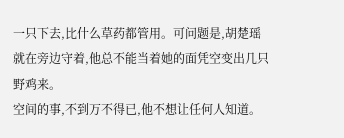一只下去,比什么草药都管用。可问题是,胡楚瑶就在旁边守着,他总不能当着她的面凭空变出几只野鸡来。
空间的事,不到万不得已,他不想让任何人知道。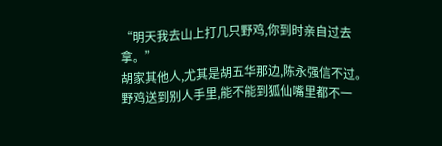“明天我去山上打几只野鸡,你到时亲自过去拿。”
胡家其他人,尤其是胡五华那边,陈永强信不过。
野鸡送到别人手里,能不能到狐仙嘴里都不一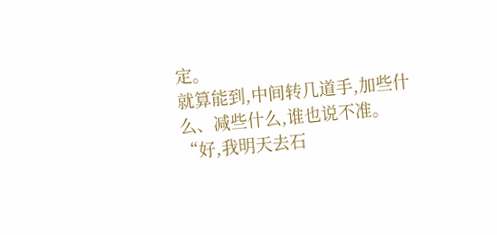定。
就算能到,中间转几道手,加些什么、减些什么,谁也说不准。
“好,我明天去石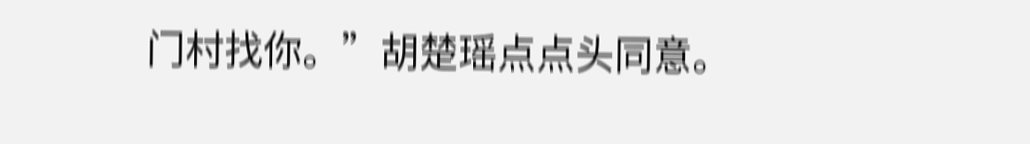门村找你。”胡楚瑶点点头同意。